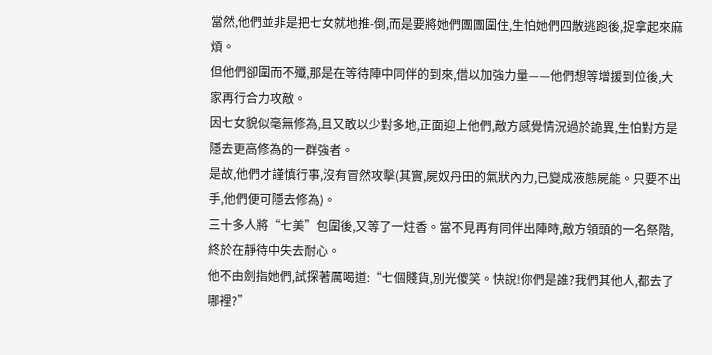當然,他們並非是把七女就地推-倒,而是要將她們團團圍住,生怕她們四散逃跑後,捉拿起來麻煩。
但他們卻圍而不殲,那是在等待陣中同伴的到來,借以加強力量——他們想等增援到位後,大家再行合力攻敵。
因七女貌似毫無修為,且又敢以少對多地,正面迎上他們,敵方感覺情況過於詭異,生怕對方是隱去更高修為的一群強者。
是故,他們才謹慎行事,沒有冒然攻擊(其實,屍奴丹田的氣狀內力,已變成液態屍能。只要不出手,他們便可隱去修為)。
三十多人將“七美”包圍後,又等了一炷香。當不見再有同伴出陣時,敵方領頭的一名祭階,終於在靜待中失去耐心。
他不由劍指她們,試探著厲喝道:“七個賤貨,別光傻笑。快說!你們是誰?我們其他人,都去了哪裡?”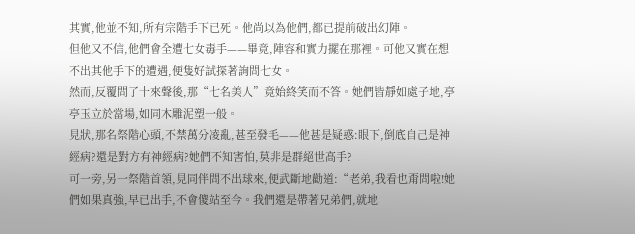其實,他並不知,所有宗階手下已死。他尚以為他們,都已提前破出幻陣。
但他又不信,他們會全遭七女毒手——畢竟,陣容和實力擺在那裡。可他又實在想不出其他手下的遭遇,便隻好試探著詢問七女。
然而,反覆問了十來聲後,那“七名美人”竟始終笑而不答。她們皆靜如處子地,亭亭玉立於當場,如同木雕泥塑一般。
見狀,那名祭階心頭,不禁萬分凌亂,甚至發毛——他甚是疑惑:眼下,倒底自己是神經病?還是對方有神經病?她們不知害怕,莫非是群絕世高手?
可一旁,另一祭階首領,見同伴問不出球來,便武斷地勸道:“老弟,我看也甭問啦!她們如果真強,早已出手,不會傻站至今。我們還是帶著兄弟們,就地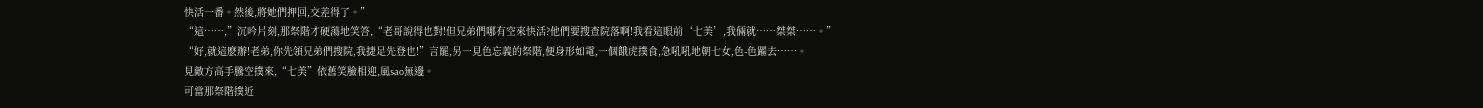快活一番。然後,將她們押回,交差得了。”
“這……,”沉吟片刻,那祭階才硬蕩地笑答,“老哥說得也對!但兄弟們哪有空來快活?他們要搜查院落啊!我看這眼前‘七美’,我倆就……桀桀……。”
“好,就這麽辦!老弟,你先領兄弟們搜院,我捷足先登也!”言罷,另一見色忘義的祭階,便身形如電,一個餓虎撲食,急吼吼地朝七女,色-色躍去……。
見敵方高手騰空撲來,“七美”依舊笑臉相迎,風sao無邊。
可當那祭階撲近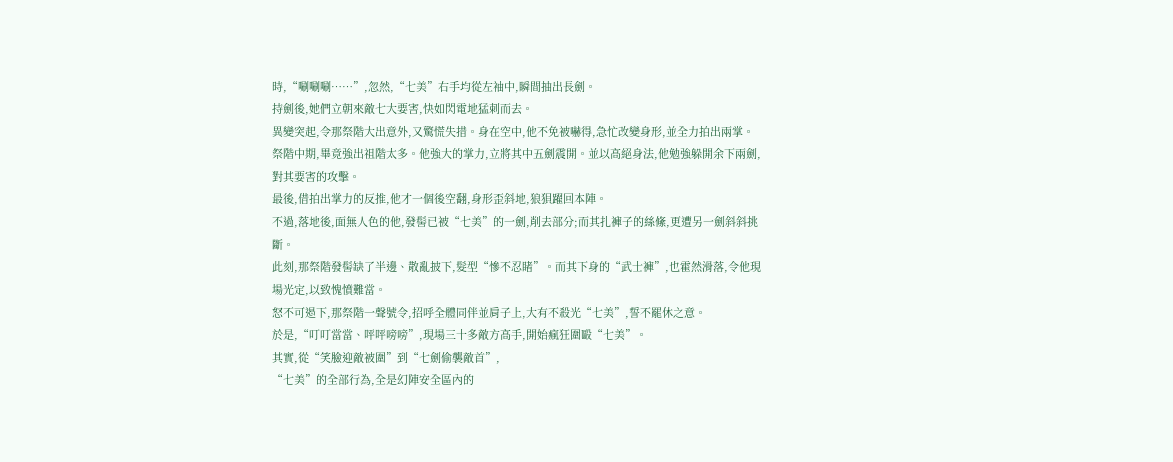時,“唰唰唰……”,忽然,“七美”右手均從左袖中,瞬間抽出長劍。
持劍後,她們立朝來敵七大要害,快如閃電地猛刺而去。
異變突起,令那祭階大出意外,又驚慌失措。身在空中,他不免被嚇得,急忙改變身形,並全力拍出兩掌。
祭階中期,畢竟強出祖階太多。他強大的掌力,立將其中五劍震開。並以高絕身法,他勉強躲開余下兩劍,對其要害的攻擊。
最後,借拍出掌力的反推,他才一個後空翻,身形歪斜地,狼狽躍回本陣。
不過,落地後,面無人色的他,發髻已被“七美”的一劍,削去部分;而其扎褲子的絲絛,更遭另一劍斜斜挑斷。
此刻,那祭階發髻缺了半邊、散亂披下,髮型“慘不忍睹”。而其下身的“武士褲”,也霍然滑落,令他現場光定,以致愧憤難當。
怒不可遏下,那祭階一聲號令,招呼全體同伴並肩子上,大有不殺光“七美”,誓不罷休之意。
於是,“叮叮當當、呯呯嗙嗙”,現場三十多敵方高手,開始瘋狂圍毆“七美”。
其實,從“笑臉迎敵被圍”到“七劍偷襲敵首”,
“七美”的全部行為,全是幻陣安全區內的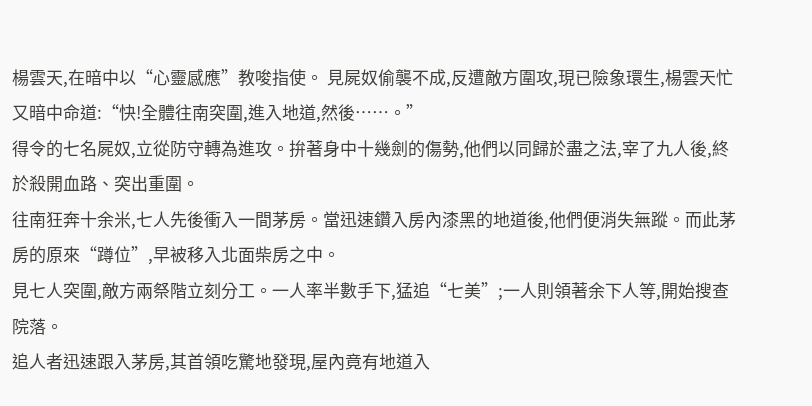楊雲天,在暗中以“心靈感應”教唆指使。 見屍奴偷襲不成,反遭敵方圍攻,現已險象環生,楊雲天忙又暗中命道:“快!全體往南突圍,進入地道,然後……。”
得令的七名屍奴,立從防守轉為進攻。拚著身中十幾劍的傷勢,他們以同歸於盡之法,宰了九人後,終於殺開血路、突出重圍。
往南狂奔十余米,七人先後衝入一間茅房。當迅速鑽入房內漆黑的地道後,他們便消失無蹤。而此茅房的原來“蹲位”,早被移入北面柴房之中。
見七人突圍,敵方兩祭階立刻分工。一人率半數手下,猛追“七美”;一人則領著余下人等,開始搜查院落。
追人者迅速跟入茅房,其首領吃驚地發現,屋內竟有地道入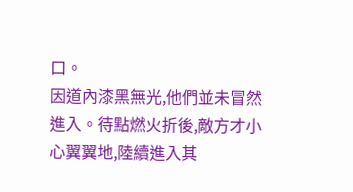口。
因道內漆黑無光,他們並未冒然進入。待點燃火折後,敵方才小心翼翼地,陸續進入其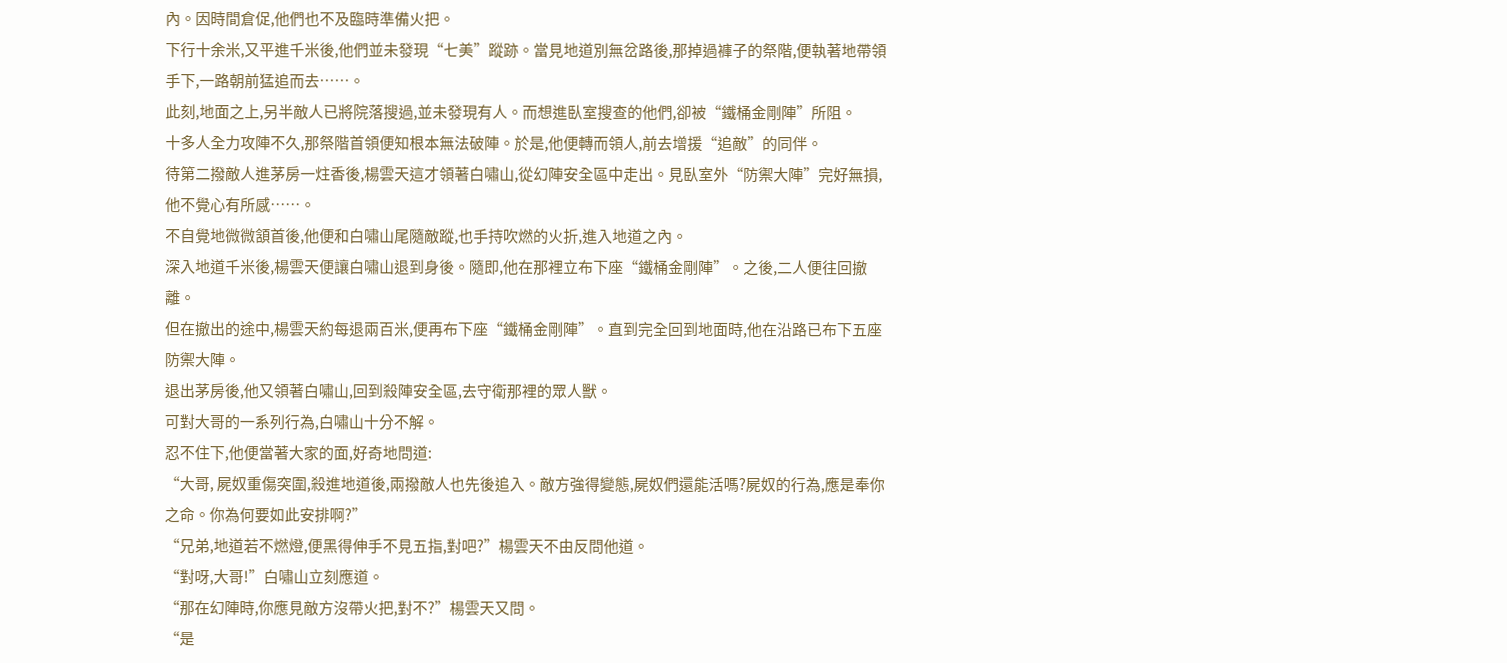內。因時間倉促,他們也不及臨時準備火把。
下行十余米,又平進千米後,他們並未發現“七美”蹤跡。當見地道別無岔路後,那掉過褲子的祭階,便執著地帶領手下,一路朝前猛追而去……。
此刻,地面之上,另半敵人已將院落搜過,並未發現有人。而想進臥室搜查的他們,卻被“鐵桶金剛陣”所阻。
十多人全力攻陣不久,那祭階首領便知根本無法破陣。於是,他便轉而領人,前去增援“追敵”的同伴。
待第二撥敵人進茅房一炷香後,楊雲天這才領著白嘯山,從幻陣安全區中走出。見臥室外“防禦大陣”完好無損,他不覺心有所感……。
不自覺地微微頷首後,他便和白嘯山尾隨敵蹤,也手持吹燃的火折,進入地道之內。
深入地道千米後,楊雲天便讓白嘯山退到身後。隨即,他在那裡立布下座“鐵桶金剛陣”。之後,二人便往回撤離。
但在撤出的途中,楊雲天約每退兩百米,便再布下座“鐵桶金剛陣”。直到完全回到地面時,他在沿路已布下五座防禦大陣。
退出茅房後,他又領著白嘯山,回到殺陣安全區,去守衛那裡的眾人獸。
可對大哥的一系列行為,白嘯山十分不解。
忍不住下,他便當著大家的面,好奇地問道:
“大哥, 屍奴重傷突圍,殺進地道後,兩撥敵人也先後追入。敵方強得變態,屍奴們還能活嗎?屍奴的行為,應是奉你之命。你為何要如此安排啊?”
“兄弟,地道若不燃燈,便黑得伸手不見五指,對吧?”楊雲天不由反問他道。
“對呀,大哥!”白嘯山立刻應道。
“那在幻陣時,你應見敵方沒帶火把,對不?”楊雲天又問。
“是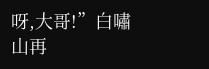呀,大哥!”白嘯山再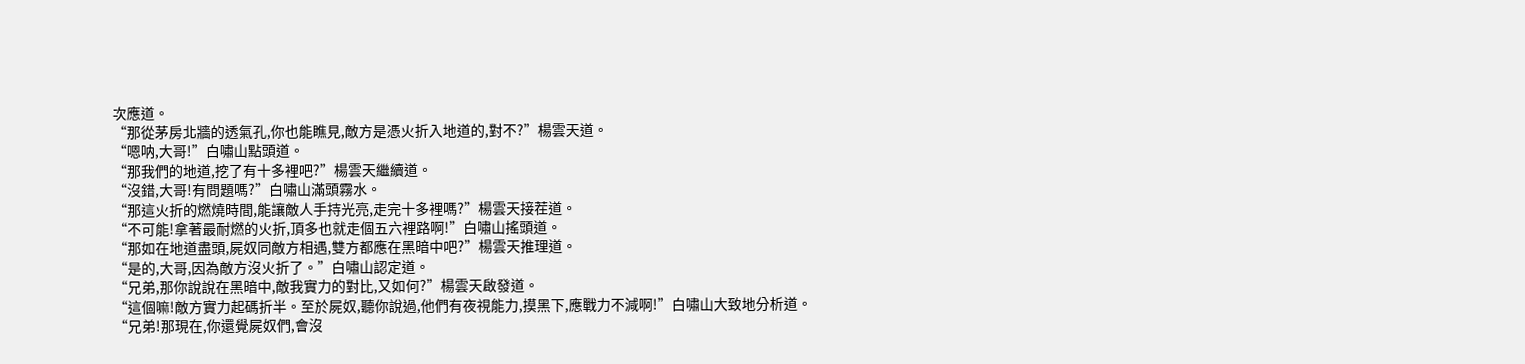次應道。
“那從茅房北牆的透氣孔,你也能瞧見,敵方是憑火折入地道的,對不?”楊雲天道。
“嗯呐,大哥!”白嘯山點頭道。
“那我們的地道,挖了有十多裡吧?”楊雲天繼續道。
“沒錯,大哥!有問題嗎?”白嘯山滿頭霧水。
“那這火折的燃燒時間,能讓敵人手持光亮,走完十多裡嗎?”楊雲天接茬道。
“不可能!拿著最耐燃的火折,頂多也就走個五六裡路啊!”白嘯山搖頭道。
“那如在地道盡頭,屍奴同敵方相遇,雙方都應在黑暗中吧?”楊雲天推理道。
“是的,大哥,因為敵方沒火折了。”白嘯山認定道。
“兄弟,那你說說在黑暗中,敵我實力的對比,又如何?”楊雲天啟發道。
“這個嘛!敵方實力起碼折半。至於屍奴,聽你說過,他們有夜視能力,摸黑下,應戰力不減啊!”白嘯山大致地分析道。
“兄弟!那現在,你還覺屍奴們,會沒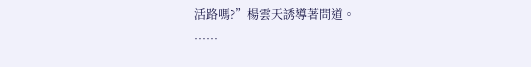活路嗎?”楊雲天誘導著問道。
……